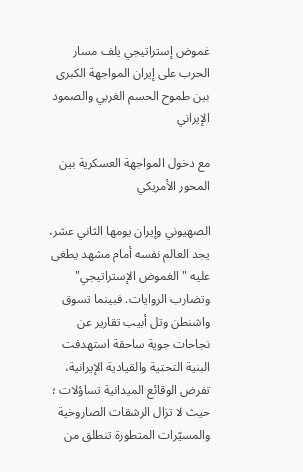غموض إستراتيجي يلف مسار الحرب على إيران المواجهة الكبرى بين طموح الحسم الغربي والصمود الإيراني

مع دخول المواجهة العسكرية بين المحور الأمريكي

الصهيوني وإيران يومها الثاني عشر، يجد العالم نفسه أمام مشهد يطغى عليه "الغموض الإستراتيجي" وتضارب الروايات. فبينما تسوق واشنطن وتل أبيب تقارير عن نجاحات جوية ساحقة استهدفت البنية التحتية والقيادية الإيرانية، تفرض الوقائع الميدانية تساؤلات ؛ حيث لا تزال الرشقات الصاروخية والمسيّرات المتطورة تنطلق من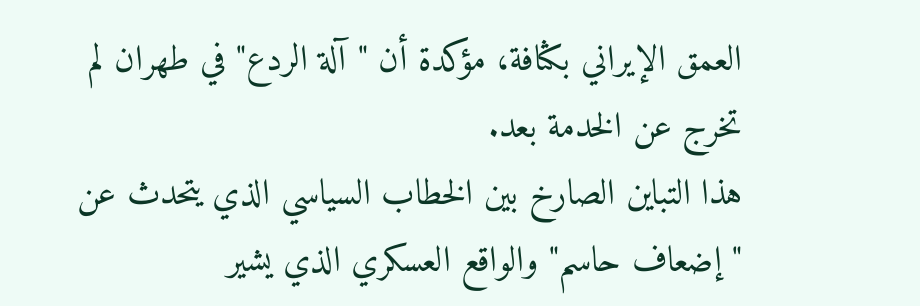العمق الإيراني بكثافة، مؤكدة أن "آلة الردع" في طهران لم تخرج عن الخدمة بعد.
هذا التباين الصارخ بين الخطاب السياسي الذي يتحدث عن "إضعاف حاسم" والواقع العسكري الذي يشير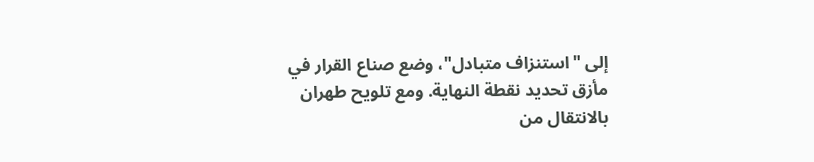إلى "استنزاف متبادل"، وضع صناع القرار في مأزق تحديد نقطة النهاية. ومع تلويح طهران بالانتقال من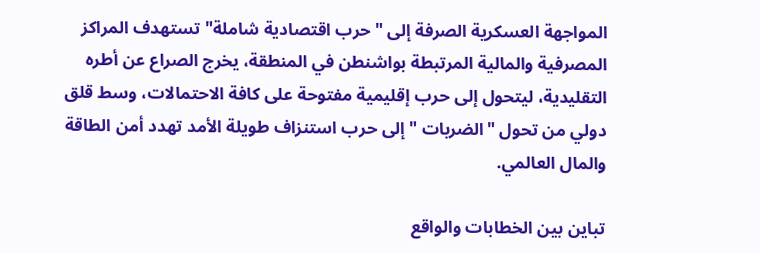المواجهة العسكرية الصرفة إلى "حرب اقتصادية شاملة" تستهدف المراكز المصرفية والمالية المرتبطة بواشنطن في المنطقة، يخرج الصراع عن أطره التقليدية، ليتحول إلى حرب إقليمية مفتوحة على كافة الاحتمالات، وسط قلق دولي من تحول "الضربات " إلى حرب استنزاف طويلة الأمد تهدد أمن الطاقة والمال العالمي.

تباين بين الخطابات والواقع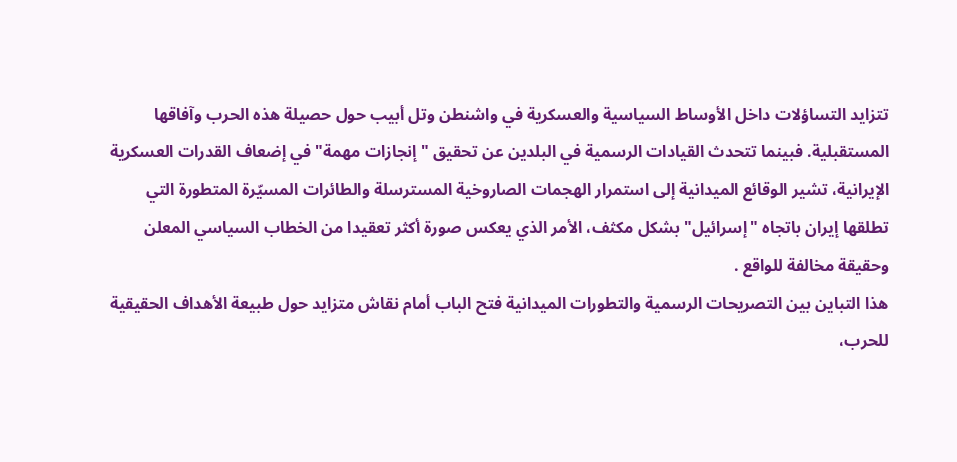تتزايد التساؤلات داخل الأوساط السياسية والعسكرية في واشنطن وتل أبيب حول حصيلة هذه الحرب وآفاقها المستقبلية. فبينما تتحدث القيادات الرسمية في البلدين عن تحقيق "إنجازات مهمة" في إضعاف القدرات العسكرية الإيرانية، تشير الوقائع الميدانية إلى استمرار الهجمات الصاروخية المسترسلة والطائرات المسيّرة المتطورة التي تطلقها إيران باتجاه "إسرائيل" بشكل مكثف، الأمر الذي يعكس صورة أكثر تعقيدا من الخطاب السياسي المعلن وحقيقة مخالفة للواقع .
هذا التباين بين التصريحات الرسمية والتطورات الميدانية فتح الباب أمام نقاش متزايد حول طبيعة الأهداف الحقيقية للحرب،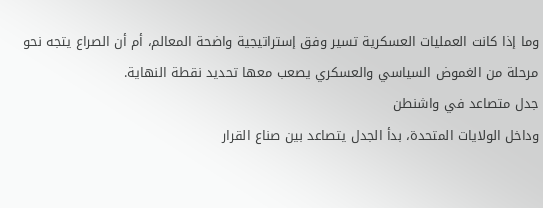وما إذا كانت العمليات العسكرية تسير وفق إستراتيجية واضحة المعالم، أم أن الصراع يتجه نحو مرحلة من الغموض السياسي والعسكري يصعب معها تحديد نقطة النهاية.
جدل متصاعد في واشنطن
وداخل الولايات المتحدة، بدأ الجدل يتصاعد بين صناع القرار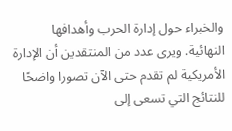والخبراء حول إدارة الحرب وأهدافها النهائية. ويرى عدد من المنتقدين أن الإدارة الأمريكية لم تقدم حتى الآن تصورا واضحًا للنتائج التي تسعى إلى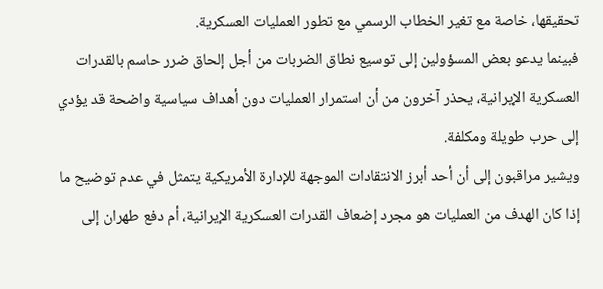تحقيقها، خاصة مع تغير الخطاب الرسمي مع تطور العمليات العسكرية.
فبينما يدعو بعض المسؤولين إلى توسيع نطاق الضربات من أجل إلحاق ضرر حاسم بالقدرات العسكرية الإيرانية، يحذر آخرون من أن استمرار العمليات دون أهداف سياسية واضحة قد يؤدي إلى حرب طويلة ومكلفة.
ويشير مراقبون إلى أن أحد أبرز الانتقادات الموجهة للإدارة الأمريكية يتمثل في عدم توضيح ما إذا كان الهدف من العمليات هو مجرد إضعاف القدرات العسكرية الإيرانية، أم دفع طهران إلى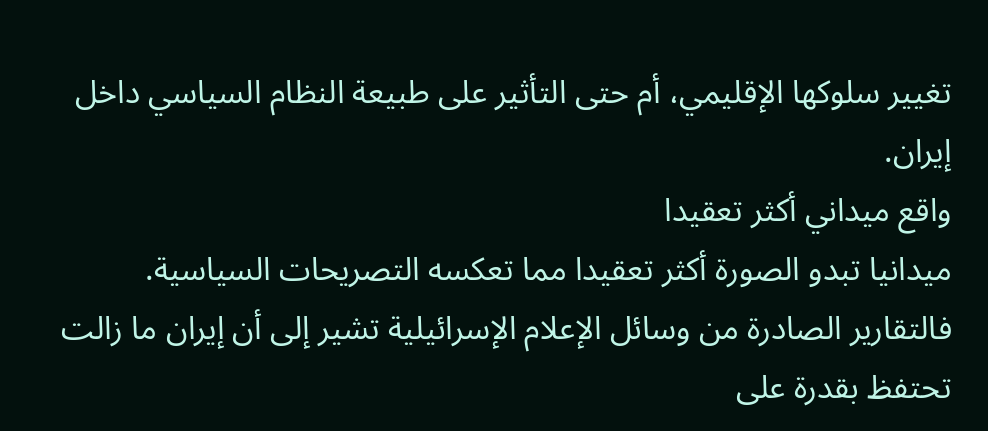تغيير سلوكها الإقليمي، أم حتى التأثير على طبيعة النظام السياسي داخل إيران.
واقع ميداني أكثر تعقيدا
ميدانيا تبدو الصورة أكثر تعقيدا مما تعكسه التصريحات السياسية. فالتقارير الصادرة من وسائل الإعلام الإسرائيلية تشير إلى أن إيران ما زالت تحتفظ بقدرة على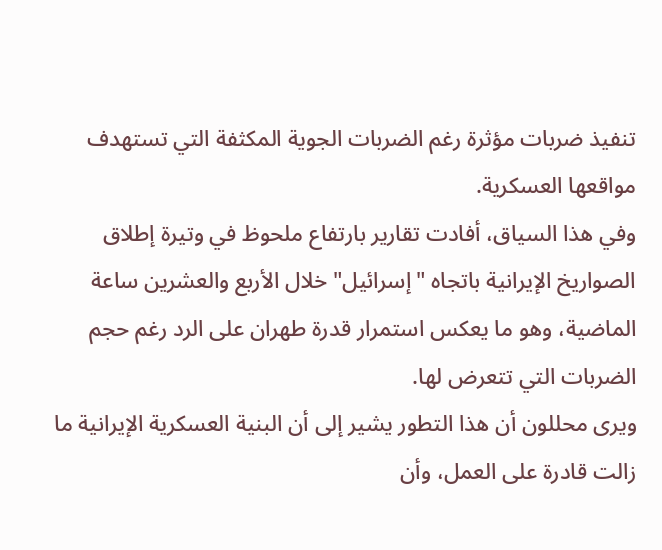تنفيذ ضربات مؤثرة رغم الضربات الجوية المكثفة التي تستهدف مواقعها العسكرية.
وفي هذا السياق، أفادت تقارير بارتفاع ملحوظ في وتيرة إطلاق الصواريخ الإيرانية باتجاه "إسرائيل" خلال الأربع والعشرين ساعة الماضية، وهو ما يعكس استمرار قدرة طهران على الرد رغم حجم الضربات التي تتعرض لها.
ويرى محللون أن هذا التطور يشير إلى أن البنية العسكرية الإيرانية ما زالت قادرة على العمل، وأن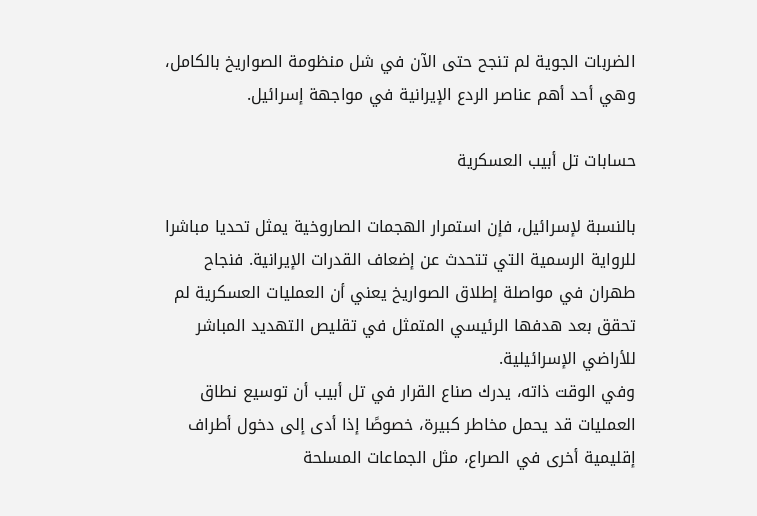الضربات الجوية لم تنجح حتى الآن في شل منظومة الصواريخ بالكامل، وهي أحد أهم عناصر الردع الإيرانية في مواجهة إسرائيل.

حسابات تل أبيب العسكرية

بالنسبة لإسرائيل، فإن استمرار الهجمات الصاروخية يمثل تحديا مباشرا للرواية الرسمية التي تتحدث عن إضعاف القدرات الإيرانية. فنجاح طهران في مواصلة إطلاق الصواريخ يعني أن العمليات العسكرية لم تحقق بعد هدفها الرئيسي المتمثل في تقليص التهديد المباشر للأراضي الإسرائيلية.
وفي الوقت ذاته، يدرك صناع القرار في تل أبيب أن توسيع نطاق العمليات قد يحمل مخاطر كبيرة، خصوصًا إذا أدى إلى دخول أطراف إقليمية أخرى في الصراع، مثل الجماعات المسلحة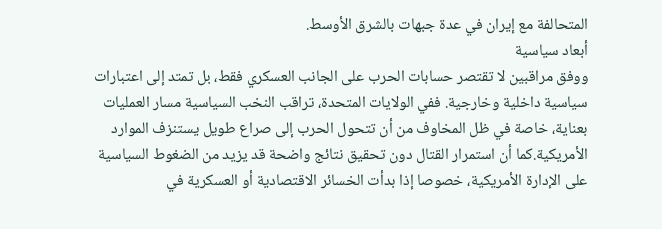المتحالفة مع إيران في عدة جبهات بالشرق الأوسط.
أبعاد سياسية
ووفق مراقبين لا تقتصر حسابات الحرب على الجانب العسكري فقط، بل تمتد إلى اعتبارات سياسية داخلية وخارجية. ففي الولايات المتحدة، تراقب النخب السياسية مسار العمليات بعناية، خاصة في ظل المخاوف من أن تتحول الحرب إلى صراع طويل يستنزف الموارد الأمريكية.كما أن استمرار القتال دون تحقيق نتائج واضحة قد يزيد من الضغوط السياسية على الإدارة الأمريكية، خصوصا إذا بدأت الخسائر الاقتصادية أو العسكرية في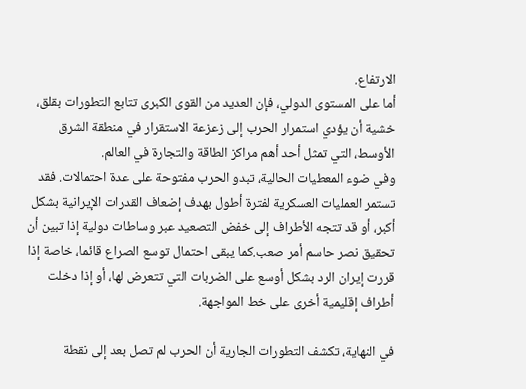الارتفاع.
أما على المستوى الدولي، فإن العديد من القوى الكبرى تتابع التطورات بقلق، خشية أن يؤدي استمرار الحرب إلى زعزعة الاستقرار في منطقة الشرق الأوسط، التي تمثل أحد أهم مراكز الطاقة والتجارة في العالم.
وفي ضوء المعطيات الحالية، تبدو الحرب مفتوحة على عدة احتمالات. فقد تستمر العمليات العسكرية لفترة أطول بهدف إضعاف القدرات الإيرانية بشكل أكبر، أو قد تتجه الأطراف إلى خفض التصعيد عبر وساطات دولية إذا تبين أن تحقيق نصر حاسم أمر صعب.كما يبقى احتمال توسع الصراع قائما، خاصة إذا قررت إيران الرد بشكل أوسع على الضربات التي تتعرض لها، أو إذا دخلت أطراف إقليمية أخرى على خط المواجهة.

في النهاية، تكشف التطورات الجارية أن الحرب لم تصل بعد إلى نقطة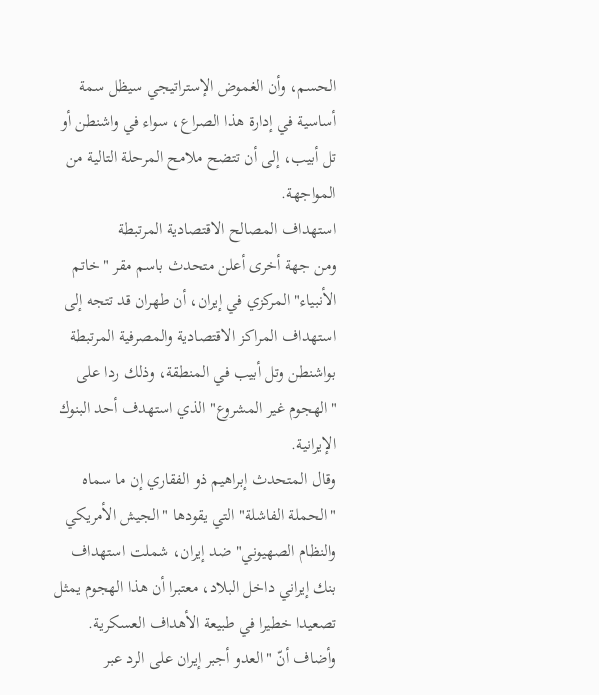الحسم، وأن الغموض الإستراتيجي سيظل سمة أساسية في إدارة هذا الصراع، سواء في واشنطن أو تل أبيب، إلى أن تتضح ملامح المرحلة التالية من المواجهة.
استهداف المصالح الاقتصادية المرتبطة
ومن جهة أخرى أعلن متحدث باسم مقر "خاتم الأنبياء" المركزي في إيران، أن طهران قد تتجه إلى استهداف المراكز الاقتصادية والمصرفية المرتبطة بواشنطن وتل أبيب في المنطقة، وذلك ردا على "الهجوم غير المشروع" الذي استهدف أحد البنوك الإيرانية.
وقال المتحدث إبراهيم ذو الفقاري إن ما سماه "الحملة الفاشلة" التي يقودها "الجيش الأمريكي والنظام الصهيوني" ضد إيران، شملت استهداف بنك إيراني داخل البلاد، معتبرا أن هذا الهجوم يمثل تصعيدا خطيرا في طبيعة الأهداف العسكرية.
وأضاف أنّ "العدو أجبر إيران على الرد عبر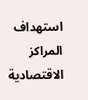استهداف المراكز الاقتصادية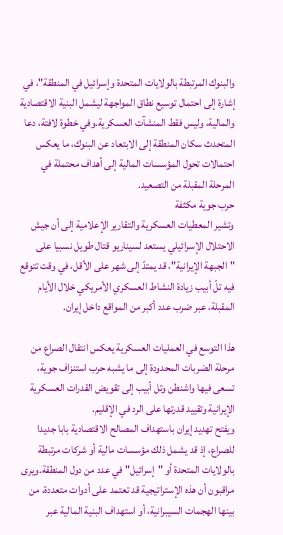والبنوك المرتبطة بالولايات المتحدة وإسرائيل في المنطقة"، في إشارة إلى احتمال توسيع نطاق المواجهة ليشمل البنية الاقتصادية والمالية، وليس فقط المنشآت العسكرية.وفي خطوة لافتة، دعا المتحدث سكان المنطقة إلى الابتعاد عن البنوك، ما يعكس احتمالات تحول المؤسسات المالية إلى أهداف محتملة في المرحلة المقبلة من التصعيد.
حرب جوية مكثفة
وتشير المعطيات العسكرية والتقارير الإعلامية إلى أن جيش الاحتلال الإسرائيلي يستعد لسيناريو قتال طويل نسبيا على "الجبهة الإيرانية"، قد يمتدّ إلى شهر على الأقل، في وقت تتوقع فيه تلّ أبيب زيادة النشاط العسكري الأمريكي خلال الأيام المقبلة، عبر ضرب عدد أكبر من المواقع داخل إيران.

هذا التوسع في العمليات العسكرية يعكس انتقال الصراع من مرحلة الضربات المحدودة إلى ما يشبه حرب استنزاف جوية، تسعى فيها واشنطن وتل أبيب إلى تقويض القدرات العسكرية الإيرانية وتقييد قدرتها على الرد في الإقليم.
ويفتح تهديد إيران باستهداف المصالح الاقتصادية بابا جديدا للصراع، إذ قد يشمل ذلك مؤسسات مالية أو شركات مرتبطة بالولايات المتحدة أو "إسرائيل" في عدد من دول المنطقة.ويرى مراقبون أن هذه الإستراتيجية قد تعتمد على أدوات متعددة، من بينها الهجمات السيبرانية، أو استهداف البنية المالية عبر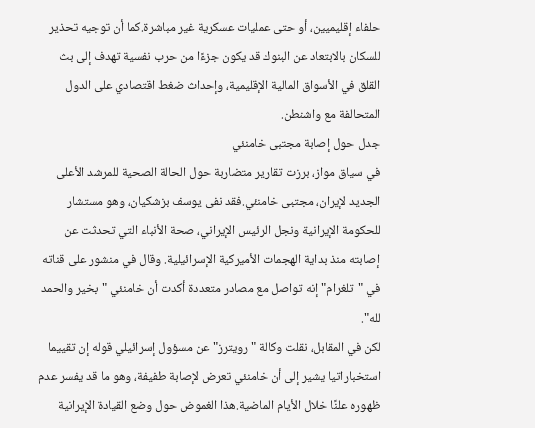حلفاء إقليميين، أو حتى عمليات عسكرية غير مباشرة.كما أن توجيه تحذير للسكان بالابتعاد عن البنوك قد يكون جزءًا من حرب نفسية تهدف إلى بث القلق في الأسواق المالية الإقليمية، وإحداث ضغط اقتصادي على الدول المتحالفة مع واشنطن.
جدل حول إصابة مجتبى خامنئي
في سياق مواز، برزت تقارير متضاربة حول الحالة الصحية للمرشد الأعلى الجديد لإيران، مجتبى خامنئي.فقد نفى يوسف بزشكيان، وهو مستشار للحكومة الإيرانية ونجل الرئيس الإيراني، صحة الأنباء التي تحدثت عن إصابته منذ بداية الهجمات الأميركية الإسرائيلية. وقال في منشور على قناته في "تلغرام" إنه تواصل مع مصادر متعددة أكدت أن خامنئي "بخير والحمد لله".
لكن في المقابل، نقلت وكالة "رويترز" عن مسؤول إسرائيلي قوله إن تقييما استخباراتيا يشير إلى أن خامنئي تعرض لإصابة طفيفة، وهو ما قد يفسر عدم ظهوره علنًا خلال الأيام الماضية.هذا الغموض حول وضع القيادة الإيرانية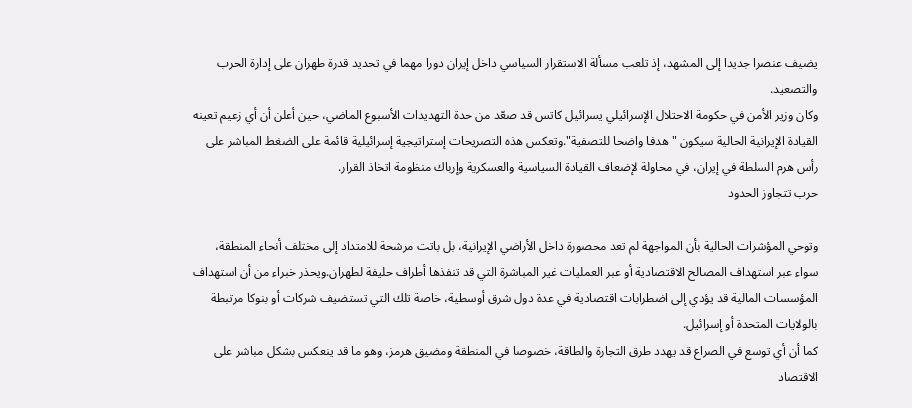يضيف عنصرا جديدا إلى المشهد، إذ تلعب مسألة الاستقرار السياسي داخل إيران دورا مهما في تحديد قدرة طهران على إدارة الحرب والتصعيد.
وكان وزير الأمن في حكومة الاحتلال الإسرائيلي يسرائيل كاتس قد صعّد من حدة التهديدات الأسبوع الماضي، حين أعلن أن أي زعيم تعينه القيادة الإيرانية الحالية سيكون "هدفا واضحا للتصفية".وتعكس هذه التصريحات إستراتيجية إسرائيلية قائمة على الضغط المباشر على رأس هرم السلطة في إيران، في محاولة لإضعاف القيادة السياسية والعسكرية وإرباك منظومة اتخاذ القرار.
حرب تتجاوز الحدود

وتوحي المؤشرات الحالية بأن المواجهة لم تعد محصورة داخل الأراضي الإيرانية، بل باتت مرشحة للامتداد إلى مختلف أنحاء المنطقة، سواء عبر استهداف المصالح الاقتصادية أو عبر العمليات غير المباشرة التي قد تنفذها أطراف حليفة لطهران.ويحذر خبراء من أن استهداف المؤسسات المالية قد يؤدي إلى اضطرابات اقتصادية في عدة دول شرق أوسطية، خاصة تلك التي تستضيف شركات أو بنوكا مرتبطة بالولايات المتحدة أو إسرائيل.
كما أن أي توسع في الصراع قد يهدد طرق التجارة والطاقة، خصوصا في المنطقة ومضيق هرمز، وهو ما قد ينعكس بشكل مباشر على الاقتصاد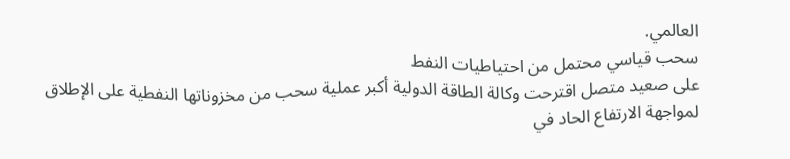العالمي.
سحب قياسي محتمل من احتياطيات النفط
على صعيد متصل اقترحت وكالة الطاقة الدولية أكبر عملية سحب من مخزوناتها النفطية على الإطلاق لمواجهة الارتفاع الحاد في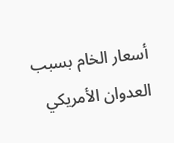أسعار الخام بسبب العدوان الأمريكي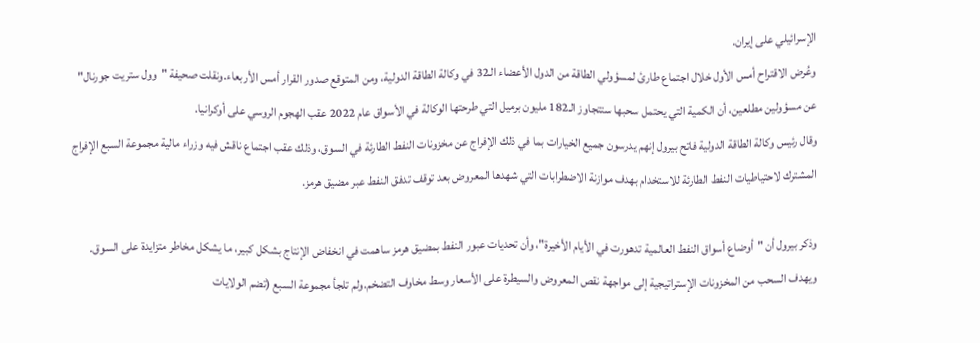الإسرائيلي على إيران.
وعُرض الاقتراح أمس الأول خلال اجتماع طارئ لمسؤولي الطاقة من الدول الأعضاء الـ32 في وكالة الطاقة الدولية، ومن المتوقع صدور القرار أمس الأربعاء.ونقلت صحيفة "وول ستريت جورنال" عن مسؤولين مطلعين، أن الكمية التي يحتمل سحبها ستتجاوز الـ182 مليون برميل التي طرحتها الوكالة في الأسواق عام 2022 عقب الهجوم الروسي على أوكرانيا.
وقال رئيس وكالة الطاقة الدولية فاتح بيرول إنهم يدرسون جميع الخيارات بما في ذلك الإفراج عن مخزونات النفط الطارئة في السوق، وذلك عقب اجتماع ناقش فيه وزراء مالية مجموعة السبع الإفراج المشترك لاحتياطيات النفط الطارئة للاستخدام بهدف موازنة الاضطرابات التي شهدها المعروض بعد توقف تدفق النفط عبر مضيق هرمز.

وذكر بيرول أن "أوضاع أسواق النفط العالمية تدهورت في الأيام الأخيرة"، وأن تحديات عبور النفط بمضيق هرمز ساهمت في انخفاض الإنتاج بشكل كبير، ما يشكل مخاطر متزايدة على السوق. ويهدف السحب من المخزونات الإستراتيجية إلى مواجهة نقص المعروض والسيطرة على الأسعار وسط مخاوف التضخم.ولم تلجأ مجموعة السبع (تضم الولايات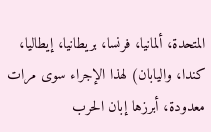المتحدة، ألمانيا، فرنسا، بريطانيا، إيطاليا، كندا، واليابان) لهذا الإجراء سوى مرات معدودة، أبرزها إبان الحرب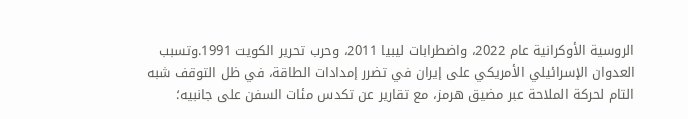الروسية الأوكرانية عام 2022، واضطرابات ليبيا 2011، وحرب تحرير الكويت 1991.وتسبب العدوان الإسرائيلي الأمريكي على إيران في تضرر إمدادات الطاقة، في ظل التوقف شبه التام لحركة الملاحة عبر مضيق هرمز، مع تقارير عن تكدس مئات السفن على جانبيه؛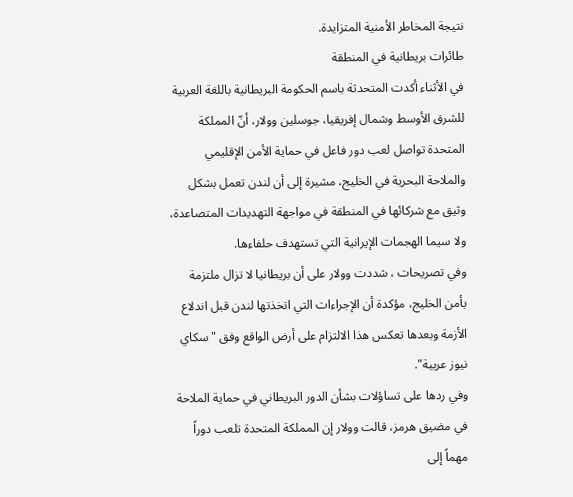نتيجة المخاطر الأمنية المتزايدة.
طائرات بريطانية في المنطقة
في الأثناء أكدت المتحدثة باسم الحكومة البريطانية باللغة العربية للشرق الأوسط وشمال إفريقيا، جوسلين وولار، أنّ المملكة المتحدة تواصل لعب دور فاعل في حماية الأمن الإقليمي والملاحة البحرية في الخليج، مشيرة إلى أن لندن تعمل بشكل وثيق مع شركائها في المنطقة في مواجهة التهديدات المتصاعدة، ولا سيما الهجمات الإيرانية التي تستهدف حلفاءها.
وفي تصريحات ، شددت وولار على أن بريطانيا لا تزال ملتزمة بأمن الخليج، مؤكدة أن الإجراءات التي اتخذتها لندن قبل اندلاع الأزمة وبعدها تعكس هذا الالتزام على أرض الواقع وفق "سكاي نيوز عربية".
وفي ردها على تساؤلات بشأن الدور البريطاني في حماية الملاحة في مضيق هرمز، قالت وولار إن المملكة المتحدة تلعب دوراً مهماً إلى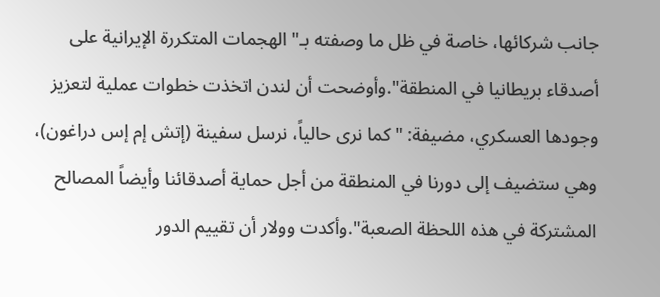جانب شركائها، خاصة في ظل ما وصفته بـ"الهجمات المتكررة الإيرانية على أصدقاء بريطانيا في المنطقة".وأوضحت أن لندن اتخذت خطوات عملية لتعزيز وجودها العسكري، مضيفة: "كما نرى حالياً، نرسل سفينة (إتش إم إس دراغون)، وهي ستضيف إلى دورنا في المنطقة من أجل حماية أصدقائنا وأيضاً المصالح المشتركة في هذه اللحظة الصعبة".وأكدت وولار أن تقييم الدور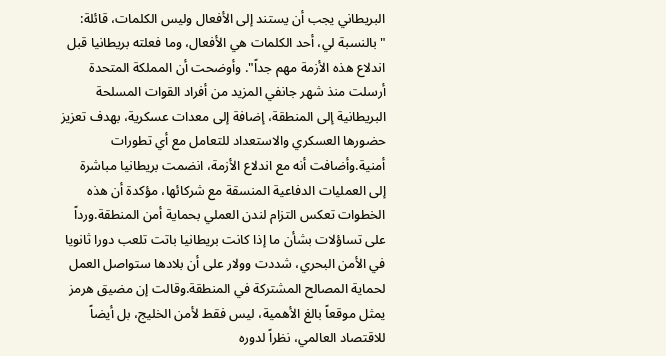البريطاني يجب أن يستند إلى الأفعال وليس الكلمات، قائلة: "بالنسبة لي، أحد الكلمات هي الأفعال، وما فعلته بريطانيا قبل اندلاع هذه الأزمة مهم جداً". وأوضحت أن المملكة المتحدة أرسلت منذ شهر جانفي المزيد من أفراد القوات المسلحة البريطانية إلى المنطقة، إضافة إلى معدات عسكرية، بهدف تعزيز حضورها العسكري والاستعداد للتعامل مع أي تطورات أمنية.وأضافت أنه مع اندلاع الأزمة، انضمت بريطانيا مباشرة إلى العمليات الدفاعية المنسقة مع شركائها، مؤكدة أن هذه الخطوات تعكس التزام لندن العملي بحماية أمن المنطقة.ورداً على تساؤلات بشأن ما إذا كانت بريطانيا باتت تلعب دورا ثانويا في الأمن البحري، شددت وولار على أن بلادها ستواصل العمل لحماية المصالح المشتركة في المنطقة.وقالت إن مضيق هرمز يمثل موقعاً بالغ الأهمية، ليس فقط لأمن الخليج، بل أيضاً للاقتصاد العالمي، نظراً لدوره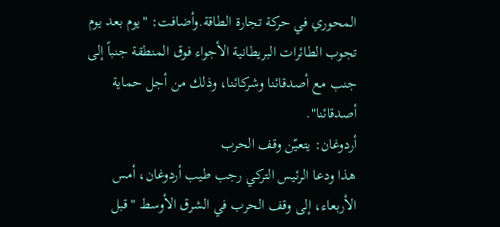المحوري في حركة تجارة الطاقة.وأضافت: "يوم بعد يوم تجوب الطائرات البريطانية الأجواء فوق المنطقة جنباً إلى جنب مع أصدقائنا وشركائنا، وذلك من أجل حماية أصدقائنا".
أردوغان: يتعيّن وقف الحرب
هذا ودعا الرئيس التركي رجب طيب أردوغان، أمس الأربعاء، إلى وقف الحرب في الشرق الأوسط "قبل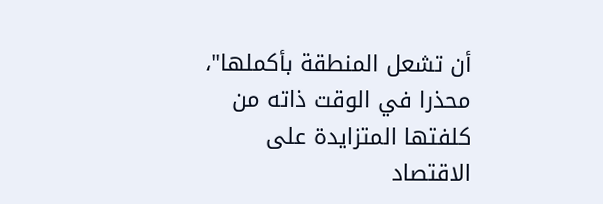أن تشعل المنطقة بأكملها"، محذرا في الوقت ذاته من كلفتها المتزايدة على الاقتصاد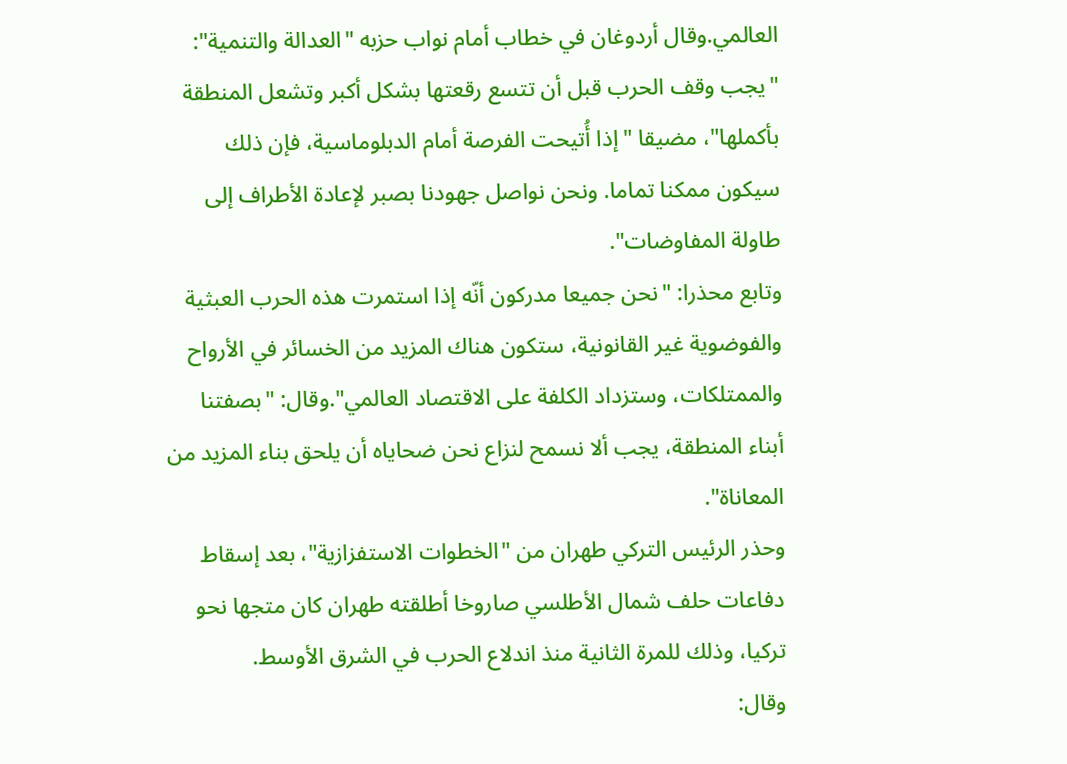العالمي.وقال أردوغان في خطاب أمام نواب حزبه "العدالة والتنمية": "يجب وقف الحرب قبل أن تتسع رقعتها بشكل أكبر وتشعل المنطقة بأكملها"، مضيقا "إذا أُتيحت الفرصة أمام الدبلوماسية، فإن ذلك سيكون ممكنا تماما. ونحن نواصل جهودنا بصبر لإعادة الأطراف إلى طاولة المفاوضات".
وتابع محذرا: "نحن جميعا مدركون أنّه إذا استمرت هذه الحرب العبثية والفوضوية غير القانونية، ستكون هناك المزيد من الخسائر في الأرواح والممتلكات، وستزداد الكلفة على الاقتصاد العالمي".وقال: "بصفتنا أبناء المنطقة، يجب ألا نسمح لنزاع نحن ضحاياه أن يلحق بناء المزيد من المعاناة".
وحذر الرئيس التركي طهران من "الخطوات الاستفزازية"، بعد إسقاط دفاعات حلف شمال الأطلسي صاروخا أطلقته طهران كان متجها نحو تركيا، وذلك للمرة الثانية منذ اندلاع الحرب في الشرق الأوسط.
وقال: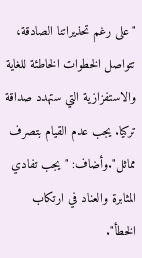"على رغم تحذيراتنا الصادقة، تتواصل الخطوات الخاطئة للغاية والاستفزازية التي ستهدد صداقة تركيا. يجب عدم القيام بتصرف مماثل".وأضاف: "يجب تفادي المثابرة والعناد في ارتكاب الخطأ".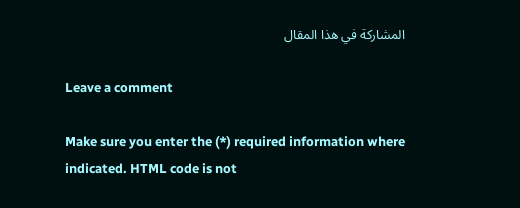المشاركة في هذا المقال

Leave a comment

Make sure you enter the (*) required information where indicated. HTML code is not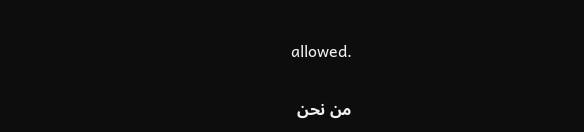allowed.

من نحن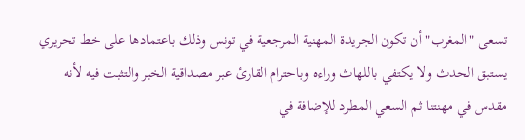تسعى "المغرب" أن تكون الجريدة المهنية المرجعية في تونس وذلك باعتمادها على خط تحريري يستبق الحدث ولا يكتفي باللهاث وراءه وباحترام القارئ عبر مصداقية الخبر والتثبت فيه لأنه مقدس في مهنتنا ثم السعي المطرد للإضافة في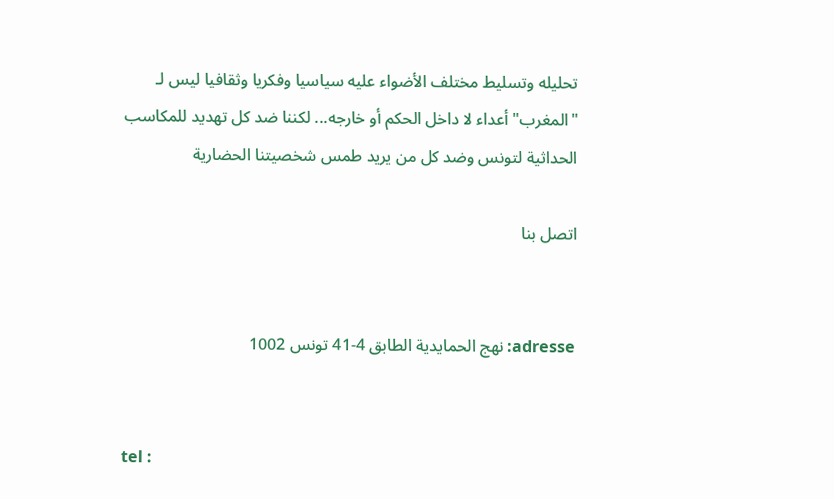تحليله وتسليط مختلف الأضواء عليه سياسيا وفكريا وثقافيا ليس لـ "المغرب" أعداء لا داخل الحكم أو خارجه... لكننا ضد كل تهديد للمكاسب الحداثية لتونس وضد كل من يريد طمس شخصيتنا الحضارية

اتصل بنا


adresse: نهج الحمايدية الطابق 4-41 تونس 1002


tel :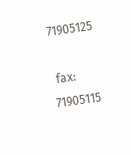71905125

 fax: 71905115